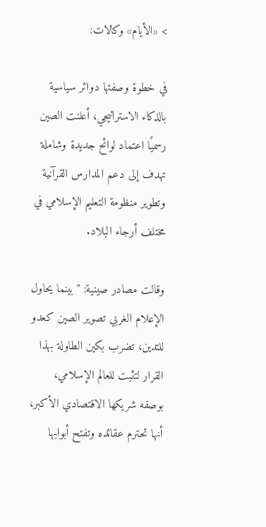> «الأيام» وكالات:

في خطوة وصفتها دوائر سياسية بالذكاء الاستراتيجي، أعلنت الصين رسميًا اعتماد لوائح جديدة وشاملة تهدف إلى دعم المدارس القرآنية وتطوير منظومة التعليم الإسلامي في مختلف أرجاء البلاد.

وقالت مصادر صينية: "بينما يحاول الإعلام الغربي تصوير الصين كعدو للتدين، تضرب بكين الطاولة بهذا القرار لتثبت للعالم الإسلامي، بوصفه شريكها الاقتصادي الأكبر، أنها تحترم عقائده وتفتح أبوابها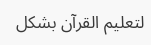لتعليم القرآن بشكل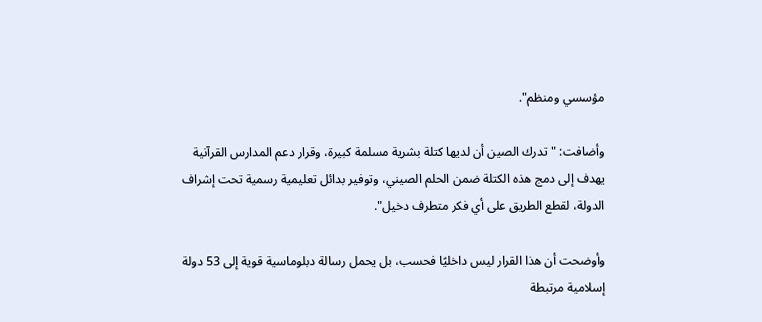مؤسسي ومنظم".

وأضافت: "تدرك الصين أن لديها كتلة بشرية مسلمة كبيرة، وقرار دعم المدارس القرآنية يهدف إلى دمج هذه الكتلة ضمن الحلم الصيني، وتوفير بدائل تعليمية رسمية تحت إشراف الدولة، لقطع الطريق على أي فكر متطرف دخيل".

وأوضحت أن هذا القرار ليس داخليًا فحسب، بل يحمل رسالة دبلوماسية قوية إلى 53 دولة إسلامية مرتبطة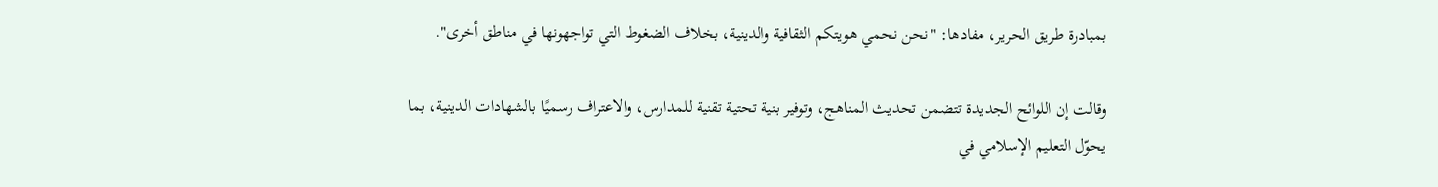بمبادرة طريق الحرير، مفادها: "نحن نحمي هويتكم الثقافية والدينية، بخلاف الضغوط التي تواجهونها في مناطق أخرى".

وقالت إن اللوائح الجديدة تتضمن تحديث المناهج، وتوفير بنية تحتية تقنية للمدارس، والاعتراف رسميًا بالشهادات الدينية، بما يحوّل التعليم الإسلامي في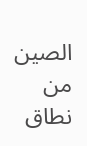الصين من نطاق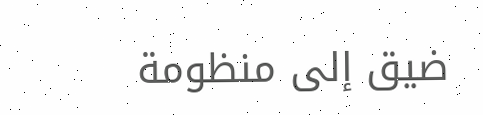ضيق إلى منظومة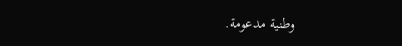وطنية مدعومة.